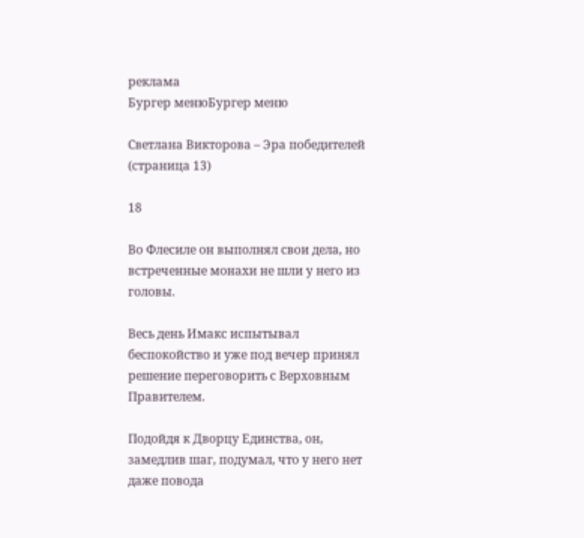реклама
Бургер менюБургер меню

Светлана Викторова – Эра победителей (страница 13)

18

Во Флесиле он выполнял свои дела, но встреченные монахи не шли у него из головы.

Весь день Имакс испытывал беспокойство и уже под вечер принял решение переговорить с Верховным Правителем.

Подойдя к Дворцу Единства, он, замедлив шаг, подумал, что у него нет даже повода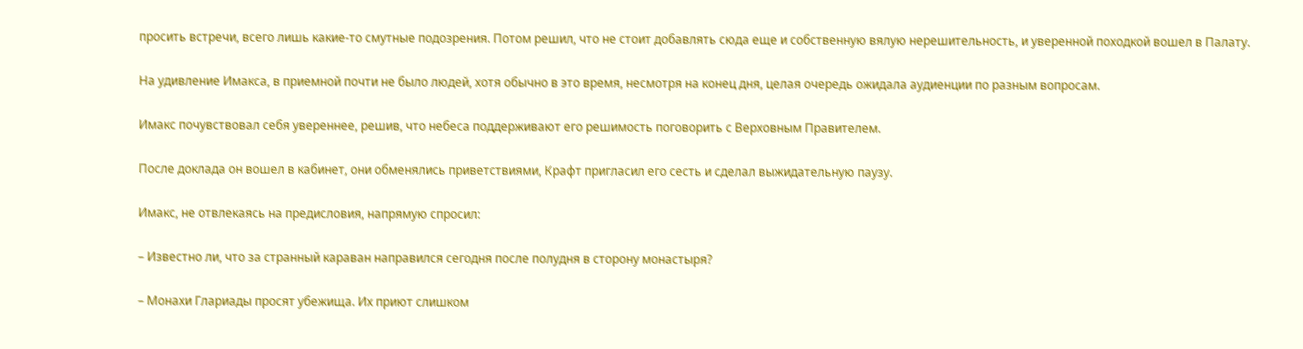просить встречи, всего лишь какие-то смутные подозрения. Потом решил, что не стоит добавлять сюда еще и собственную вялую нерешительность, и уверенной походкой вошел в Палату.

На удивление Имакса, в приемной почти не было людей, хотя обычно в это время, несмотря на конец дня, целая очередь ожидала аудиенции по разным вопросам.

Имакс почувствовал себя увереннее, решив, что небеса поддерживают его решимость поговорить с Верховным Правителем.

После доклада он вошел в кабинет, они обменялись приветствиями, Крафт пригласил его сесть и сделал выжидательную паузу.

Имакс, не отвлекаясь на предисловия, напрямую спросил:

– Известно ли, что за странный караван направился сегодня после полудня в сторону монастыря?

– Монахи Глариады просят убежища. Их приют слишком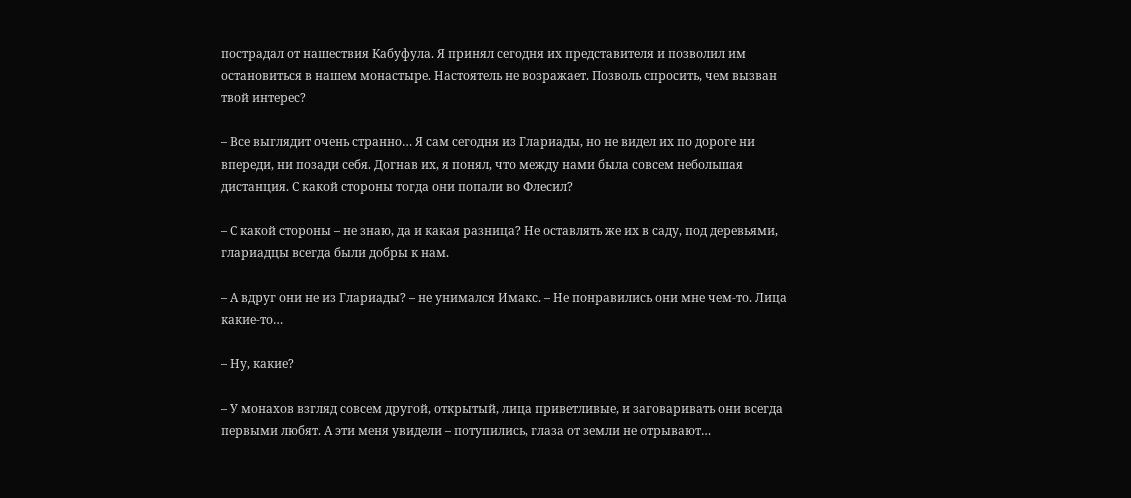пострадал от нашествия Кабуфула. Я принял сегодня их представителя и позволил им остановиться в нашем монастыре. Настоятель не возражает. Позволь спросить, чем вызван твой интерес?

– Все выглядит очень странно… Я сам сегодня из Глариады, но не видел их по дороге ни впереди, ни позади себя. Догнав их, я понял, что между нами была совсем небольшая дистанция. С какой стороны тогда они попали во Флесил?

– С какой стороны – не знаю, да и какая разница? Не оставлять же их в саду, под деревьями, глариадцы всегда были добры к нам.

– А вдруг они не из Глариады? – не унимался Имакс. – Не понравились они мне чем-то. Лица какие-то…

– Ну, какие?

– У монахов взгляд совсем другой, открытый, лица приветливые, и заговаривать они всегда первыми любят. А эти меня увидели – потупились, глаза от земли не отрывают…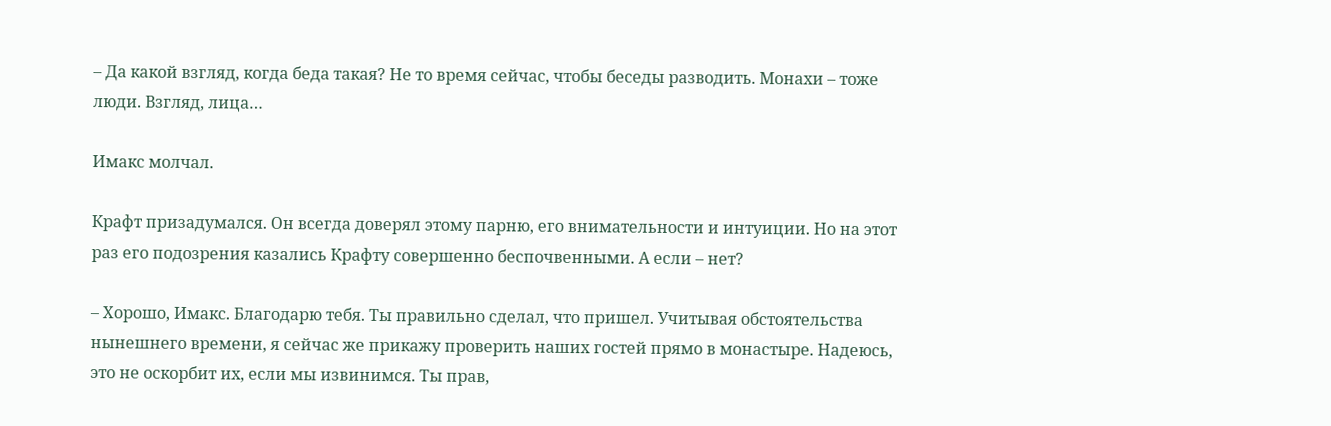– Да какой взгляд, когда беда такая? Не то время сейчас, чтобы беседы разводить. Монахи – тоже люди. Взгляд, лица…

Имакс молчал.

Крафт призадумался. Он всегда доверял этому парню, его внимательности и интуиции. Но на этот раз его подозрения казались Крафту совершенно беспочвенными. А если – нет?

– Хорошо, Имакс. Благодарю тебя. Ты правильно сделал, что пришел. Учитывая обстоятельства нынешнего времени, я сейчас же прикажу проверить наших гостей прямо в монастыре. Надеюсь, это не оскорбит их, если мы извинимся. Ты прав,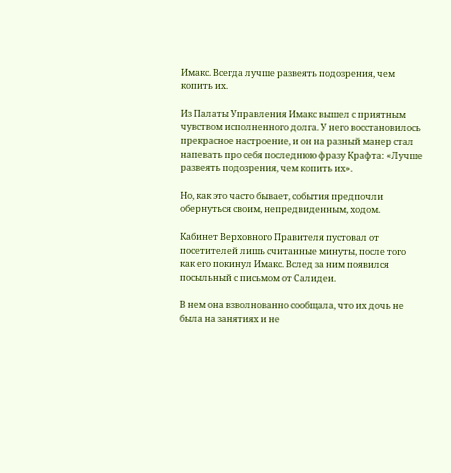Имакс. Всегда лучше развеять подозрения, чем копить их.

Из Палаты Управления Имакс вышел с приятным чувством исполненного долга. У него восстановилось прекрасное настроение, и он на разный манер стал напевать про себя последнюю фразу Крафта: «Лучше развеять подозрения, чем копить их».

Но, как это часто бывает, события предпочли обернуться своим, непредвиденным, ходом.

Кабинет Верховного Правителя пустовал от посетителей лишь считанные минуты, после того как его покинул Имакс. Вслед за ним появился посыльный с письмом от Салидеи.

В нем она взволнованно сообщала, что их дочь не была на занятиях и не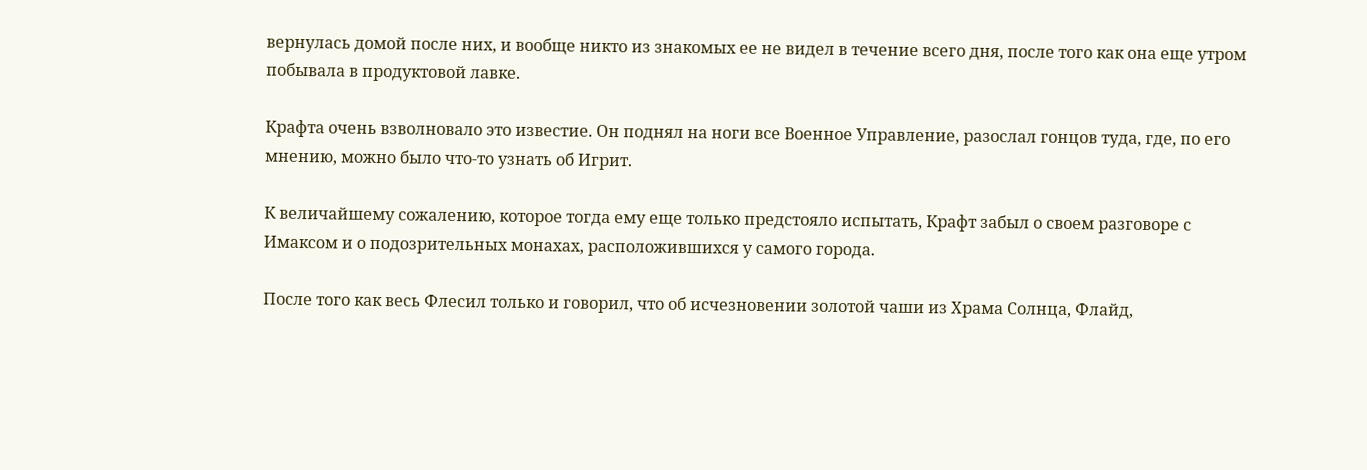вернулась домой после них, и вообще никто из знакомых ее не видел в течение всего дня, после того как она еще утром побывала в продуктовой лавке.

Крафта очень взволновало это известие. Он поднял на ноги все Военное Управление, разослал гонцов туда, где, по его мнению, можно было что-то узнать об Игрит.

К величайшему сожалению, которое тогда ему еще только предстояло испытать, Крафт забыл о своем разговоре с Имаксом и о подозрительных монахах, расположившихся у самого города.

После того как весь Флесил только и говорил, что об исчезновении золотой чаши из Храма Солнца, Флайд,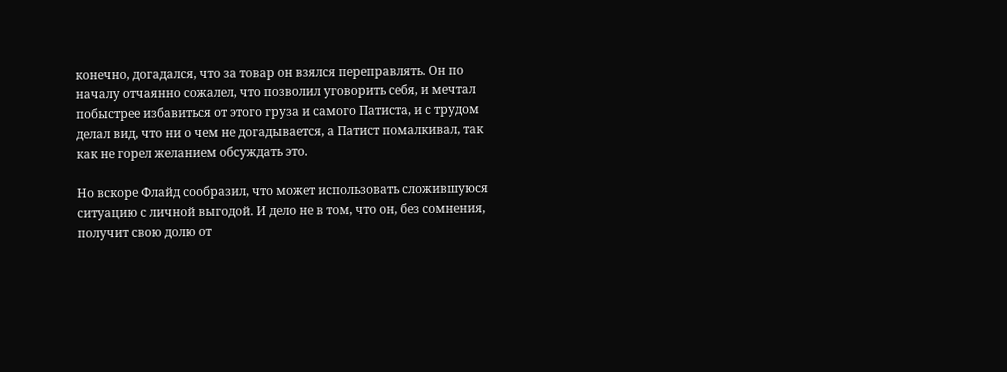конечно, догадался, что за товар он взялся переправлять. Он по началу отчаянно сожалел, что позволил уговорить себя, и мечтал побыстрее избавиться от этого груза и самого Патиста, и с трудом делал вид, что ни о чем не догадывается, а Патист помалкивал, так как не горел желанием обсуждать это.

Но вскоре Флайд сообразил, что может использовать сложившуюся ситуацию с личной выгодой. И дело не в том, что он, без сомнения, получит свою долю от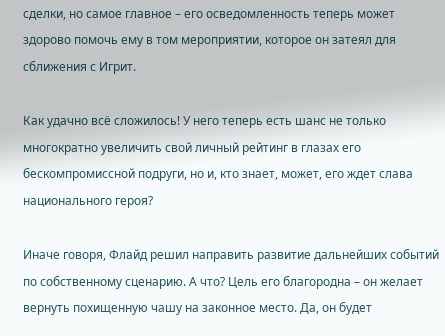сделки, но самое главное – его осведомленность теперь может здорово помочь ему в том мероприятии, которое он затеял для сближения с Игрит.

Как удачно всё сложилось! У него теперь есть шанс не только многократно увеличить свой личный рейтинг в глазах его бескомпромиссной подруги, но и, кто знает, может, его ждет слава национального героя?

Иначе говоря, Флайд решил направить развитие дальнейших событий по собственному сценарию. А что? Цель его благородна – он желает вернуть похищенную чашу на законное место. Да, он будет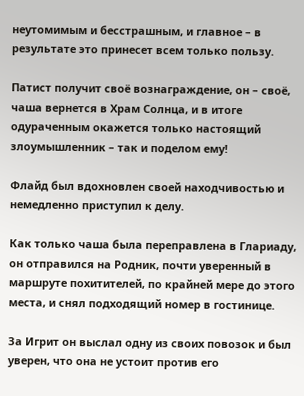неутомимым и бесстрашным, и главное – в результате это принесет всем только пользу.

Патист получит своё вознаграждение, он – своё, чаша вернется в Храм Солнца, и в итоге одураченным окажется только настоящий злоумышленник – так и поделом ему!

Флайд был вдохновлен своей находчивостью и немедленно приступил к делу.

Как только чаша была переправлена в Глариаду, он отправился на Родник, почти уверенный в маршруте похитителей, по крайней мере до этого места, и снял подходящий номер в гостинице.

За Игрит он выслал одну из своих повозок и был уверен, что она не устоит против его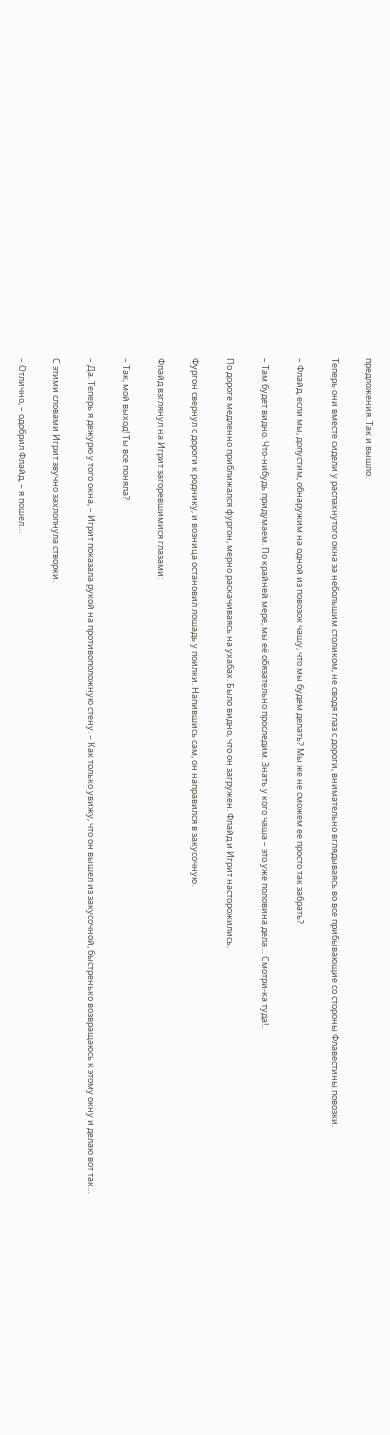предложения. Так и вышло.

Теперь они вместе сидели у распахнутого окна за небольшим столиком, не сводя глаз с дороги, внимательно вглядываясь во все прибывающие со стороны Флавестины повозки.

– Флайд, если мы, допустим, обнаружим на одной из повозок чашу, что мы будем делать? Мы же не сможем ее просто так забрать?

– Там будет видно. Что-нибудь придумаем. По крайней мере, мы её обязательно проследим. Знать у кого чаша – это уже половина дела… Смотри-ка туда!..

По дороге медленно приближался фургон, мерно раскачиваясь на ухабах. Было видно, что он загружен. Флайд и Игрит насторожились.

Фургон свернул с дороги к роднику, и возница остановил лошадь у поилки. Напившись сам, он направился в закусочную.

Флайд взглянул на Игрит загоревшимися глазами:

– Так, мой выход! Ты все поняла?

– Да. Теперь я дежурю у того окна, – Игрит показала рукой на противоположную стену. – Как только увижу, что он вышел из закусочной, быстренько возвращаюсь к этому окну и делаю вот так…

С этими словами Игрит звучно захлопнула створки.

– Отлично, – одобрил Флайд, – я пошел…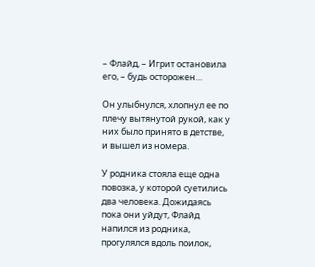– Флайд, – Игрит остановила его, – будь осторожен…

Он улыбнулся, хлопнул ее по плечу вытянутой рукой, как у них было принято в детстве, и вышел из номера.

У родника стояла еще одна повозка, у которой суетились два человека. Дожидаясь пока они уйдут, Флайд напился из родника, прогулялся вдоль поилок,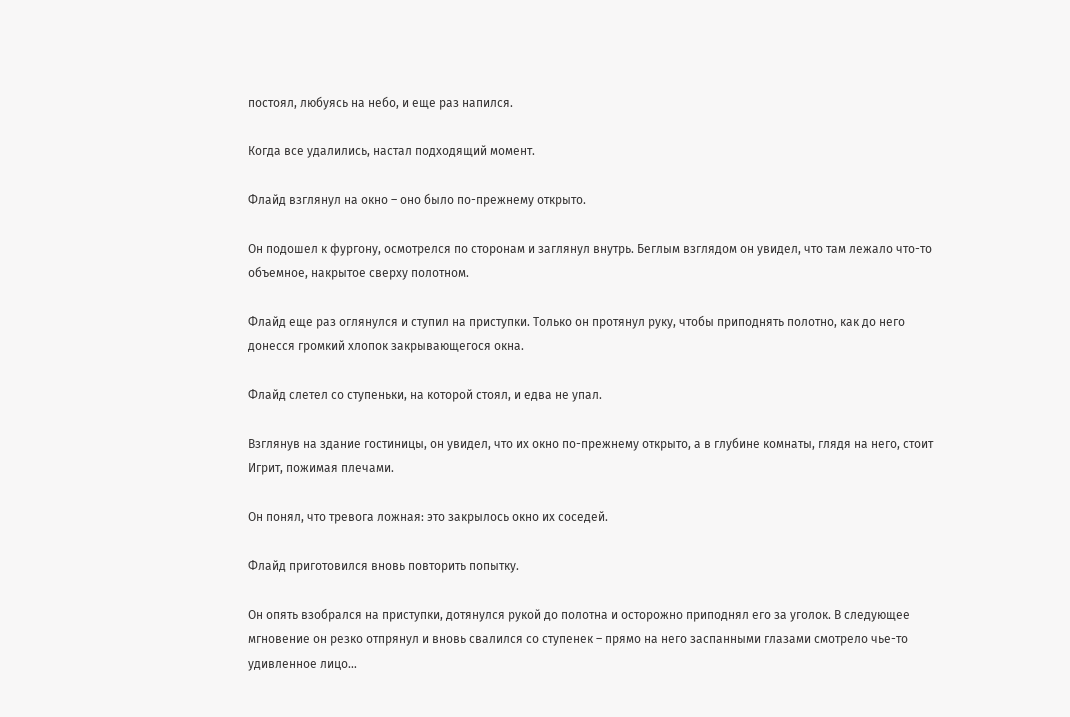постоял, любуясь на небо, и еще раз напился.

Когда все удалились, настал подходящий момент.

Флайд взглянул на окно – оно было по-прежнему открыто.

Он подошел к фургону, осмотрелся по сторонам и заглянул внутрь. Беглым взглядом он увидел, что там лежало что-то объемное, накрытое сверху полотном.

Флайд еще раз оглянулся и ступил на приступки. Только он протянул руку, чтобы приподнять полотно, как до него донесся громкий хлопок закрывающегося окна.

Флайд слетел со ступеньки, на которой стоял, и едва не упал.

Взглянув на здание гостиницы, он увидел, что их окно по-прежнему открыто, а в глубине комнаты, глядя на него, стоит Игрит, пожимая плечами.

Он понял, что тревога ложная: это закрылось окно их соседей.

Флайд приготовился вновь повторить попытку.

Он опять взобрался на приступки, дотянулся рукой до полотна и осторожно приподнял его за уголок. В следующее мгновение он резко отпрянул и вновь свалился со ступенек – прямо на него заспанными глазами смотрело чье-то удивленное лицо…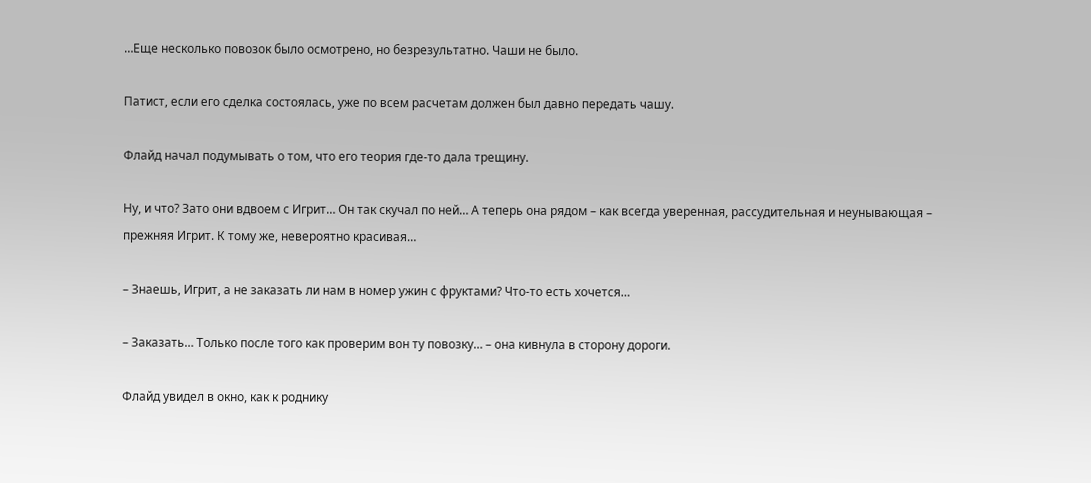…Еще несколько повозок было осмотрено, но безрезультатно. Чаши не было.

Патист, если его сделка состоялась, уже по всем расчетам должен был давно передать чашу.

Флайд начал подумывать о том, что его теория где-то дала трещину.

Ну, и что? Зато они вдвоем с Игрит… Он так скучал по ней… А теперь она рядом – как всегда уверенная, рассудительная и неунывающая – прежняя Игрит. К тому же, невероятно красивая…

– Знаешь, Игрит, а не заказать ли нам в номер ужин с фруктами? Что-то есть хочется…

– Заказать… Только после того как проверим вон ту повозку… – она кивнула в сторону дороги.

Флайд увидел в окно, как к роднику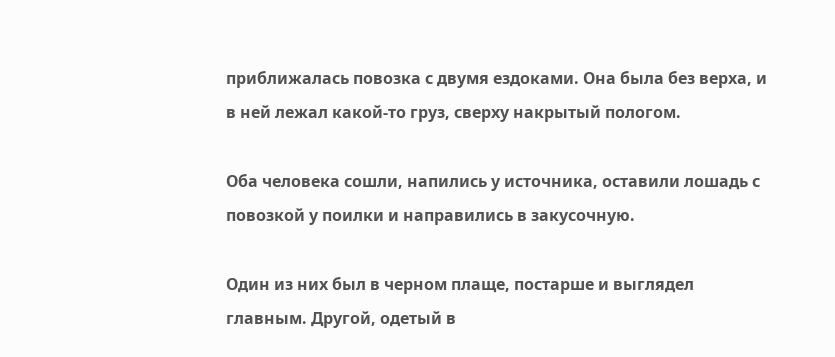приближалась повозка с двумя ездоками. Она была без верха, и в ней лежал какой-то груз, сверху накрытый пологом.

Оба человека сошли, напились у источника, оставили лошадь с повозкой у поилки и направились в закусочную.

Один из них был в черном плаще, постарше и выглядел главным. Другой, одетый в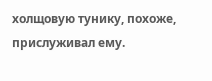холщовую тунику, похоже, прислуживал ему.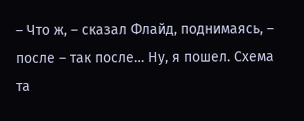– Что ж, – сказал Флайд, поднимаясь, – после – так после… Ну, я пошел. Схема та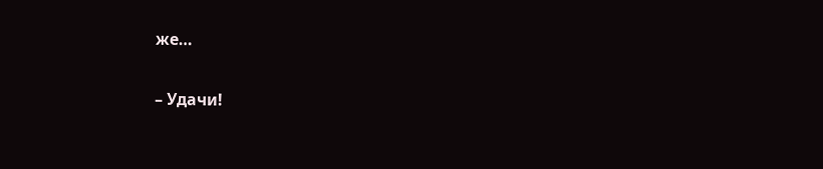же…

– Удачи!